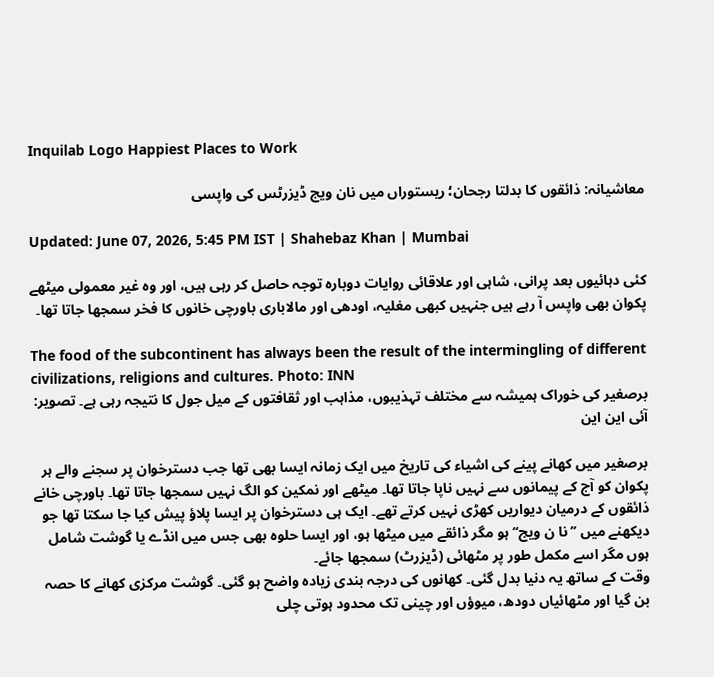Inquilab Logo Happiest Places to Work

معاشیانہ: ذائقوں کا بدلتا رجحان؛ ریستوراں میں نان ویج ڈیزرٹس کی واپسی

Updated: June 07, 2026, 5:45 PM IST | Shahebaz Khan | Mumbai

کئی دہائیوں بعد پرانی، شاہی اور علاقائی روایات دوبارہ توجہ حاصل کر رہی ہیں، اور وہ غیر معمولی میٹھے پکوان بھی واپس آ رہے ہیں جنہیں کبھی مغلیہ، اودھی اور مالاباری باورچی خانوں کا فخر سمجھا جاتا تھا۔

The food of the subcontinent has always been the result of the intermingling of different civilizations, religions and cultures. Photo: INN
برصغیر کی خوراک ہمیشہ سے مختلف تہذیبوں، مذاہب اور ثقافتوں کے میل جول کا نتیجہ رہی ہے۔ تصویر: آئی این این

برصغیر میں کھانے پینے کی اشیاء کی تاریخ میں ایک زمانہ ایسا بھی تھا جب دسترخوان پر سجنے والے ہر پکوان کو آج کے پیمانوں سے نہیں ناپا جاتا تھا۔ میٹھے اور نمکین کو الگ نہیں سمجھا جاتا تھا۔ باورچی خانے ذائقوں کے درمیان دیواریں کھڑی نہیں کرتے تھے۔ ایک ہی دسترخوان پر ایسا پلاؤ پیش کیا جا سکتا تھا جو دیکھنے میں ’’نا ن ویج‘‘ ہو مگر ذائقے میں میٹھا ہو، اور ایسا حلوہ بھی جس میں انڈے یا گوشت شامل ہوں مگر اسے مکمل طور پر مٹھائی (ڈیزرٹ) سمجھا جائے۔
وقت کے ساتھ یہ دنیا بدل گئی۔ کھانوں کی درجہ بندی زیادہ واضح ہو گئی۔ گوشت مرکزی کھانے کا حصہ بن گیا اور مٹھائیاں دودھ، میوؤں اور چینی تک محدود ہوتی چلی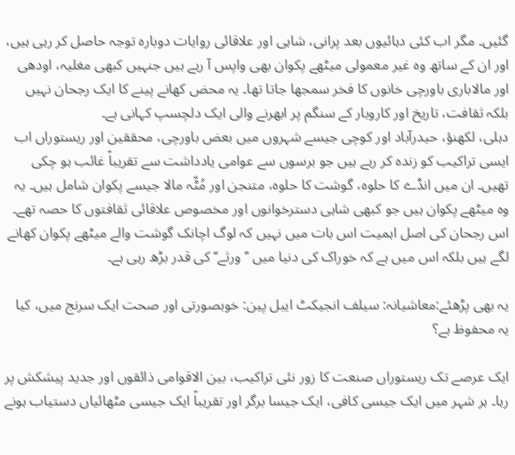گئیں۔ مگر اب کئی دہائیوں بعد پرانی، شاہی اور علاقائی روایات دوبارہ توجہ حاصل کر رہی ہیں، اور ان کے ساتھ وہ غیر معمولی میٹھے پکوان بھی واپس آ رہے ہیں جنہیں کبھی مغلیہ، اودھی اور مالاباری باورچی خانوں کا فخر سمجھا جاتا تھا۔ یہ محض کھانے پینے کا ایک رجحان نہیں بلکہ ثقافت، تاریخ اور کاروبار کے سنگم پر ابھرنے والی ایک دلچسپ کہانی ہے۔
دہلی، لکھنؤ، حیدرآباد اور کوچی جیسے شہروں میں بعض باورچی، محققین اور ریستوراں اب ایسی تراکیب کو زندہ کر رہے ہیں جو برسوں سے عوامی یادداشت سے تقریباً غائب ہو چکی تھیں۔ ان میں انڈے کا حلوہ، گوشت کا حلوہ، متنجن اور مُٹّہ مالا جیسے پکوان شامل ہیں۔ یہ وہ میٹھے پکوان ہیں جو کبھی شاہی دسترخوانوں اور مخصوص علاقائی ثقافتوں کا حصہ تھے۔ اس رجحان کی اصل اہمیت اس بات میں نہیں کہ لوگ اچانک گوشت والے میٹھے پکوان کھانے لگے ہیں بلکہ اس میں ہے کہ خوراک کی دنیا میں ’’ورثے‘‘ کی قدر بڑھ رہی ہے۔

یہ بھی پڑھئے:معاشیانہ: سیلف انجیکٹ ایبل پین: خوبصورتی اور صحت ایک سرنج میں، کیا یہ محفوظ ہے؟

ایک عرصے تک ریستوراں صنعت کا زور نئی تراکیب، بین الاقوامی ذائقوں اور جدید پیشکش پر رہا۔ ہر شہر میں ایک جیسی کافی، ایک جیسا برگر اور تقریباً ایک جیسی مٹھائیاں دستیاب ہونے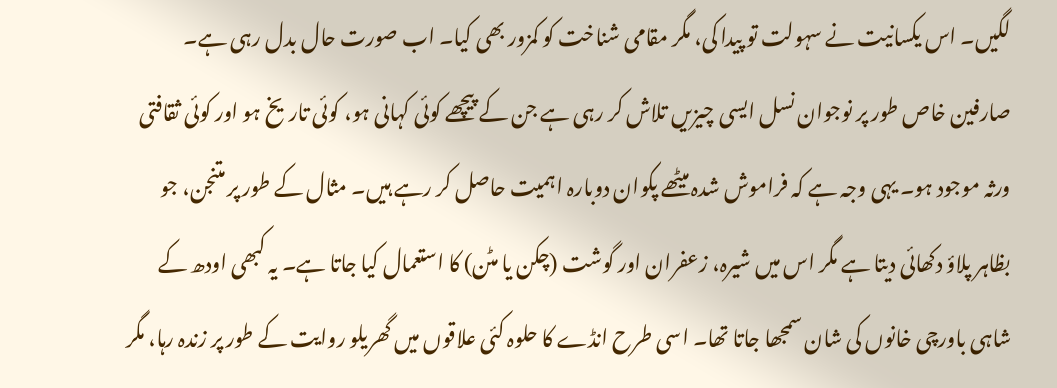لگیں۔ اس یکسانیت نے سہولت تو پیدا کی، مگر مقامی شناخت کو کمزور بھی کیا۔ اب صورت حال بدل رہی ہے۔ صارفین خاص طور پر نوجوان نسل ایسی چیزیں تلاش کر رہی ہے جن کے پیچھے کوئی کہانی ہو، کوئی تاریخ ہو اور کوئی ثقافتی ورثہ موجود ہو۔ یہی وجہ ہے کہ فراموش شدہ میٹھے پکوان دوبارہ اہمیت حاصل کر رہے ہیں۔ مثال کے طور پر متنجن، جو بظاہر پلاؤ دکھائی دیتا ہے مگر اس میں شیرہ، زعفران اور گوشت (چکن یا مٹن) کا استعمال کیا جاتا ہے۔ یہ کبھی اودھ کے شاہی باورچی خانوں کی شان سمجھا جاتا تھا۔ اسی طرح انڈے کا حلوہ کئی علاقوں میں گھریلو روایت کے طور پر زندہ رہا، مگر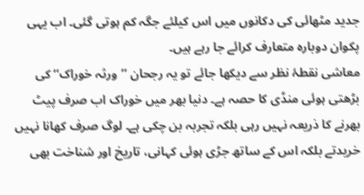جدید مٹھائی کی دکانوں میں اس کیلئے جگہ کم ہوتی گئی۔ اب یہی پکوان دوبارہ متعارف کرائے جا رہے ہیں۔
معاشی نقطۂ نظر سے دیکھا جائے تو یہ رجحان ’’ورثہ خوراک‘‘ کی بڑھتی ہوئی منڈی کا حصہ ہے۔ دنیا بھر میں خوراک اب صرف پیٹ بھرنے کا ذریعہ نہیں رہی بلکہ تجربہ بن چکی ہے۔ لوگ صرف کھانا نہیں خریدتے بلکہ اس کے ساتھ جڑی ہوئی کہانی، تاریخ اور شناخت بھی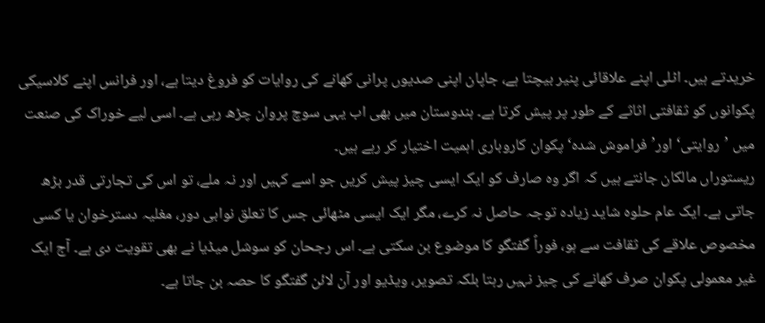خریدتے ہیں۔ اٹلی اپنے علاقائی پنیر بیچتا ہے، جاپان اپنی صدیوں پرانی کھانے کی روایات کو فروغ دیتا ہے، اور فرانس اپنے کلاسیکی پکوانوں کو ثقافتی اثاثے کے طور پر پیش کرتا ہے۔ ہندوستان میں بھی اب یہی سوچ پروان چڑھ رہی ہے۔ اسی لیے خوراک کی صنعت میں ’روایتی‘ اور’فراموش شدہ‘ پکوان کاروباری اہمیت اختیار کر رہے ہیں۔
ریستوراں مالکان جانتے ہیں کہ اگر وہ صارف کو ایک ایسی چیز پیش کریں جو اسے کہیں اور نہ ملے، تو اس کی تجارتی قدر بڑھ جاتی ہے۔ ایک عام حلوہ شاید زیادہ توجہ حاصل نہ کرے، مگر ایک ایسی مٹھائی جس کا تعلق نوابی دور، مغلیہ دسترخوان یا کسی مخصوص علاقے کی ثقافت سے ہو، فوراً گفتگو کا موضوع بن سکتی ہے۔ اس رجحان کو سوشل میڈیا نے بھی تقویت دی ہے۔ آج ایک غیر معمولی پکوان صرف کھانے کی چیز نہیں رہتا بلکہ تصویر، ویڈیو اور آن لائن گفتگو کا حصہ بن جاتا ہے۔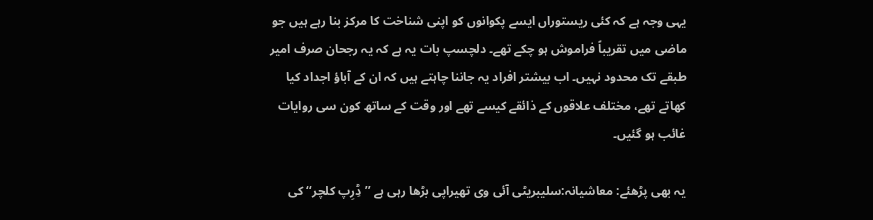یہی وجہ ہے کہ کئی ریستوراں ایسے پکوانوں کو اپنی شناخت کا مرکز بنا رہے ہیں جو ماضی میں تقریباً فراموش ہو چکے تھے۔ دلچسپ بات یہ ہے کہ یہ رجحان صرف امیر طبقے تک محدود نہیں۔ اب بیشتر افراد یہ جاننا چاہتے ہیں کہ ان کے آباؤ اجداد کیا کھاتے تھے، مختلف علاقوں کے ذائقے کیسے تھے اور وقت کے ساتھ کون سی روایات غائب ہو گئیں۔

یہ بھی پڑھئے: معاشیانہ:سلیبریٹی آئی وی تھیراپی بڑھا رہی ہے ’’ڈِرِپ کلچر‘‘ کی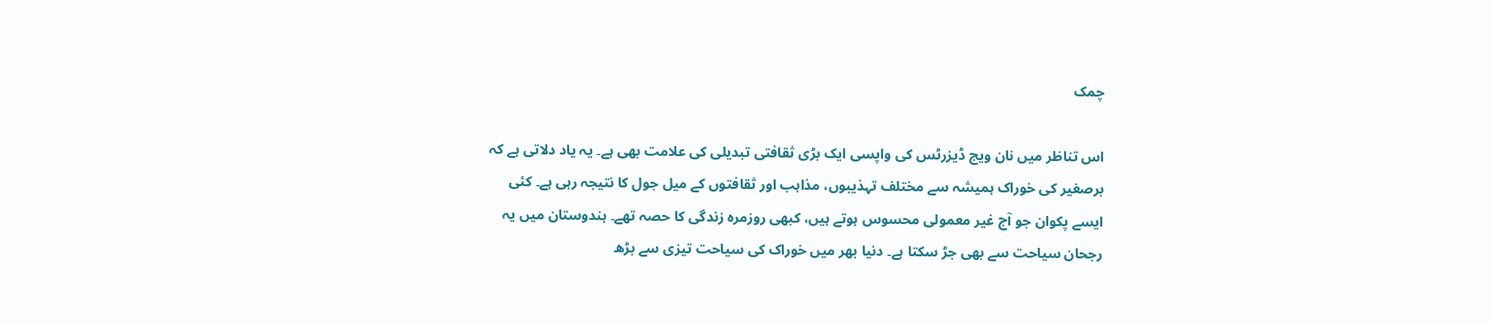چمک

اس تناظر میں نان ویج ڈیزرٹس کی واپسی ایک بڑی ثقافتی تبدیلی کی علامت بھی ہے۔ یہ یاد دلاتی ہے کہ برصغیر کی خوراک ہمیشہ سے مختلف تہذیبوں، مذاہب اور ثقافتوں کے میل جول کا نتیجہ رہی ہے۔ کئی ایسے پکوان جو آج غیر معمولی محسوس ہوتے ہیں، کبھی روزمرہ زندگی کا حصہ تھے۔ ہندوستان میں یہ رجحان سیاحت سے بھی جڑ سکتا ہے۔ دنیا بھر میں خوراک کی سیاحت تیزی سے بڑھ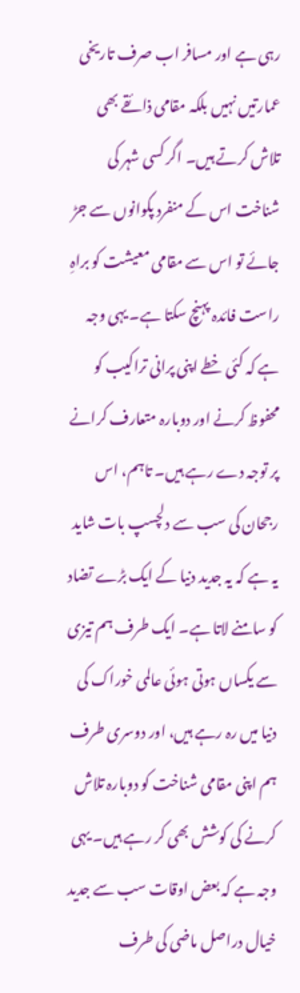رہی ہے اور مسافر اب صرف تاریخی عمارتیں نہیں بلکہ مقامی ذائقے بھی تلاش کرتے ہیں۔ اگر کسی شہر کی شناخت اس کے منفرد پکوانوں سے جڑ جائے تو اس سے مقامی معیشت کو براہِ راست فائدہ پہنچ سکتا ہے۔ یہی وجہ ہے کہ کئی خطے اپنی پرانی تراکیب کو محفوظ کرنے اور دوبارہ متعارف کرانے پر توجہ دے رہے ہیں۔ تاہم، اس رجحان کی سب سے دلچسپ بات شاید یہ ہے کہ یہ جدید دنیا کے ایک بڑے تضاد کو سامنے لاتا ہے۔ ایک طرف ہم تیزی سے یکساں ہوتی ہوئی عالمی خوراک کی دنیا میں رہ رہے ہیں، اور دوسری طرف ہم اپنی مقامی شناخت کو دوبارہ تلاش کرنے کی کوشش بھی کر رہے ہیں۔ یہی وجہ ہے کہ بعض اوقات سب سے جدید خیال دراصل ماضی کی طرف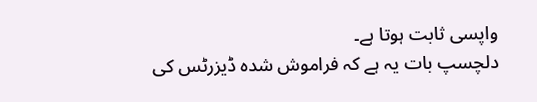واپسی ثابت ہوتا ہے۔
دلچسپ بات یہ ہے کہ فراموش شدہ ڈیزرٹس کی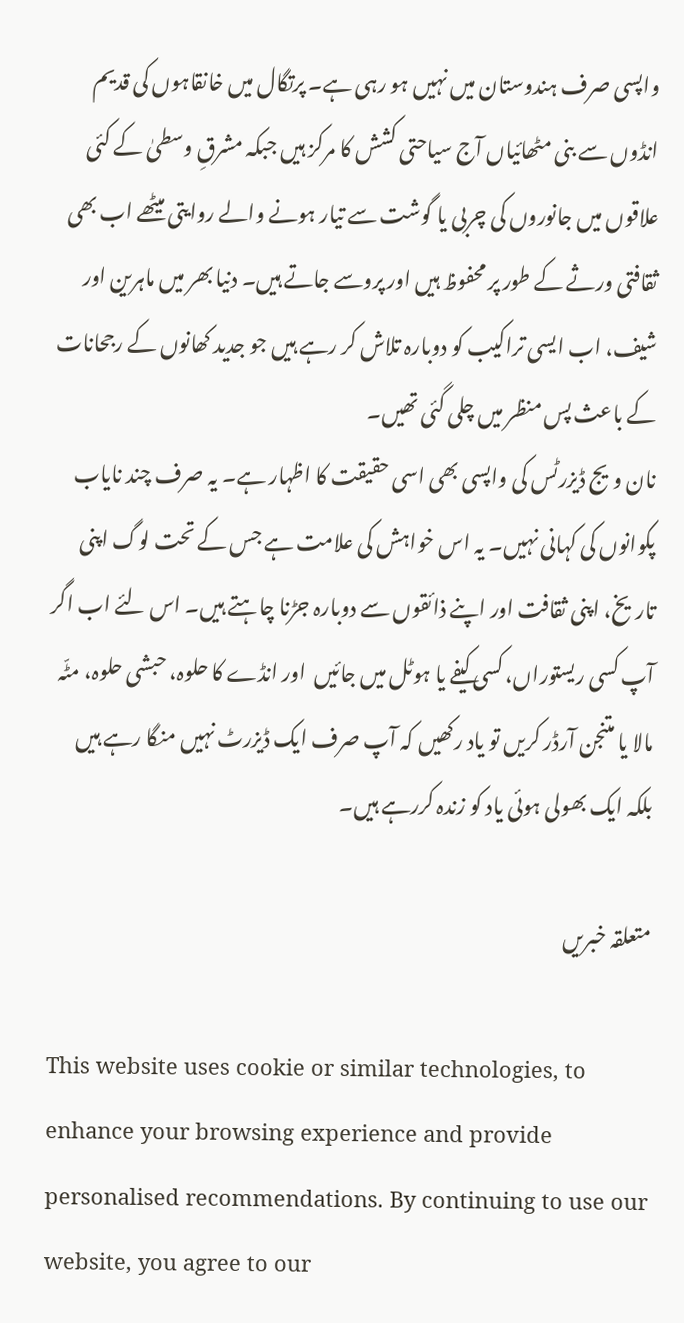واپسی صرف ہندوستان میں نہیں ہو رہی ہے۔ پرتگال میں خانقاہوں کی قدیم انڈوں سے بنی مٹھائیاں آج سیاحتی کشش کا مرکز ہیں جبکہ مشرقِ وسطیٰ کے کئی علاقوں میں جانوروں کی چربی یا گوشت سے تیار ہونے والے روایتی میٹھے اب بھی ثقافتی ورثے کے طور پر محفوظ ہیں اور پروسے جاتے ہیں۔ دنیا بھر میں ماہرین اور شیف، اب ایسی تراکیب کو دوبارہ تلاش کر رہے ہیں جو جدید کھانوں کے رجحانات کے باعث پس منظر میں چلی گئی تھیں۔
نان ویج ڈیزرٹس کی واپسی بھی اسی حقیقت کا اظہار ہے۔ یہ صرف چند نایاب پکوانوں کی کہانی نہیں۔ یہ اس خواہش کی علامت ہے جس کے تحت لوگ اپنی تاریخ، اپنی ثقافت اور اپنے ذائقوں سے دوبارہ جڑنا چاہتے ہیں۔ اس لئے اب اگر آپ کسی ریستوراں، کسی کیفے یا ہوٹل میں جائیں  اور انڈے کا حلوہ، حبشی حلوہ، مٹّہ مالا یا متنجن آرڈر کریں تو یاد رکھیں کہ آپ صرف ایک ڈیزرٹ نہیں منگا رہے ہیں بلکہ ایک بھولی ہوئی یاد کو زندہ کررہے ہیں۔

متعلقہ خبریں

This website uses cookie or similar technologies, to enhance your browsing experience and provide personalised recommendations. By continuing to use our website, you agree to our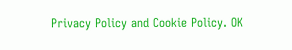Privacy Policy and Cookie Policy. OK